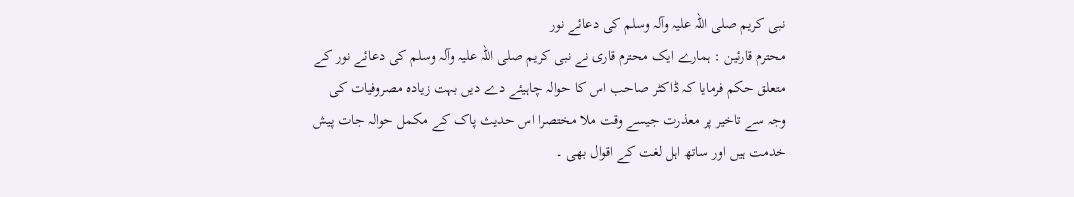نبی کریم صلی اللہ علیہ وآلہ وسلم کی دعائے نور
محترم قارئین : ہمارے ایک محترم قاری نے نبی کریم صلی اللہ علیہ وآلہ وسلم کی دعائے نور کے متعلق حکم فرمایا کہ ڈاکٹر صاحب اس کا حوالہ چاہیئے دے دیں بہت زیادہ مصروفیات کی وجہ سے تاخیر پر معذرت جیسے وقت ملا مختصرا اس حدیث پاک کے مکمل حوالہ جات پیش خدمت ہیں اور ساتھ اہل لغت کے اقوال بھی ۔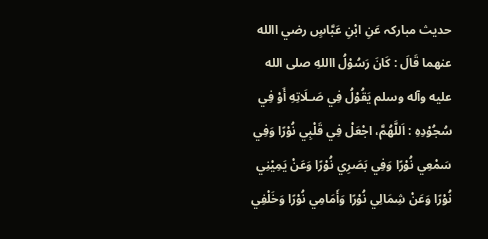حدیث مبارکہ عَنِ ابْنِ عَبَّاسٍ رضي االله عنهما قَالَ : کَانَ رَسُوْلُ االلهِ صلی الله عليه وآله وسلم يَقُوْلُ فِي صَـلَاتِهِ أَوْ فِي سُجُوْدِهِ : اَللَّهُمَّ، اجْعَلْ فِي قَلْبِي نُوْرًا وَفِي سَمْعِي نُوْرًا وَفِي بَصَرِي نُوْرًا وَعَنْ يَمِيْنِي نُوْرًا وَعَنْ شِمَالِي نُوْرًا وَأَمَامِي نُوْرًا وَخَلْفِي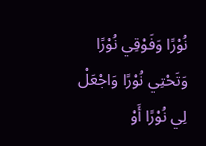نُوْرًا وَفَوْقِي نُوْرًا وَتَحْتِي نُوْرًا وَاجْعَلْ لِي نُوْرًا أَوْ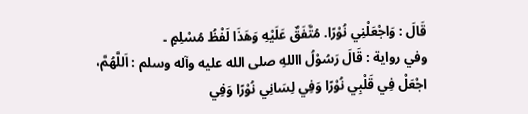قَالَ : وَاجْعَلْنِي نُوْرًا. مُتَّفَقٌ عَلَيْهِ وَهَذَا لَفْظُ مُسْلِمٍ ۔
وفي رواية : قَالَ رَسُوْلُ االلهِ صلی الله عليه وآله وسلم : اَللَّهُمَّ، اجْعَلْ فِي قَلْبِي نُوْرًا وَفِي لِسَانِي نُوْرًا وَفِي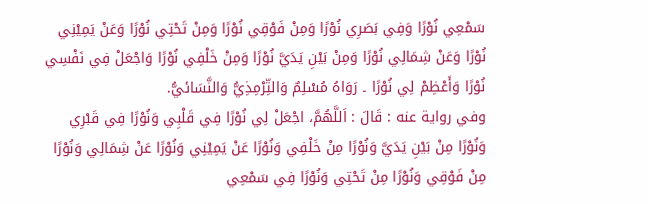سَمْعِي نُوْرًا وَفِي بَصَرِي نُوْرًا وَمِنْ فَوْقِي نُوْرًا وَمِنْ تَحْتِي نُوْرًا وَعَنْ يَمِيْنِي نُوْرًا وَعَنْ شِمَالِي نُوْرًا وَمِنْ بَيْنِ يَدَيَّ نُوْرًا وَمِنْ خَلْفِي نُوْرًا وَاجْعَلْ فِي نَفْسِي نُوْرًا وَأَعْظِمْ لِي نُوْرًا ۔ رَوَاهُ مُسْلِمٌ وَالتِّرْمِذِيُّ وَالنَّسَائيُّ.
وفي رواية عنه : قَالَ : اَللَّهُمَّ، اجْعَلْ لِي نُوْرًا فِي قَلْبِي وَنُوْرًا فِي قَبْرِي وَنُوْرًا مِنْ بَيْنِ يَدَيَّ وَنُوْرًا مِنْ خَلْفِي وَنُوْرًا عَنْ يَمِيْنِي وَنُوْرًا عَنْ شِمَالِي وَنُوْرًا مِنْ فَوْقِي وَنُوْرًا مِنْ تَحْتِي وَنُوْرًا فِي سَمْعِي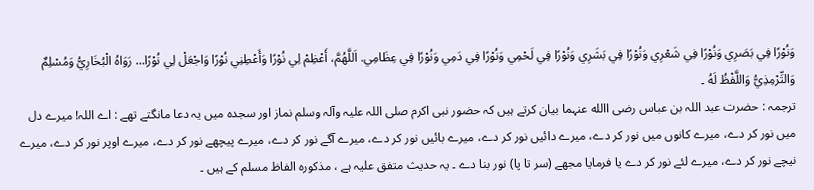وَنُوْرًا فِي بَصَرِي وَنُوْرًا فِي شَعْرِي وَنُوْرًا فِي بَشَرِي وَنُوْرًا فِي لَحْمِي وَنُوْرًا فِي دَمِي وَنُوْرًا فِي عِظَامِي. اَللَّهُمَّ، أَعْظِمْ لِي نُوْرًا وَأَعْطِنِي نُوْرًا وَاجْعَلْ لِي نُوْرًا… رَوَاهُ الْبُخَارِيُّ وَمُسْلِمٌ وَالتِّرْمِذِيُّ وَاللَّفْظُ لَهُ ۔
ترجمہ : حضرت عبد اللہ بن عباس رضی االله عنہما بیان کرتے ہیں کہ حضور نبی اکرم صلی اللہ علیہ وآلہ وسلم نماز اور سجدہ میں یہ دعا مانگتے تھے : اے اللہ! میرے دل میں نور کر دے، میرے کانوں میں نور کر دے، میرے دائیں نور کر دے، میرے بائیں نور کر دے، میرے آگے نور کر دے، میرے پیچھے نور کر دے، میرے اوپر نور کر دے، میرے نیچے نور کر دے، میرے لئے نور کر دے یا فرمایا مجھے (سر تا پا) نور بنا دے ۔ یہ حديث متفق علیہ ہے ، مذکورہ الفاظ مسلم کے ہیں ۔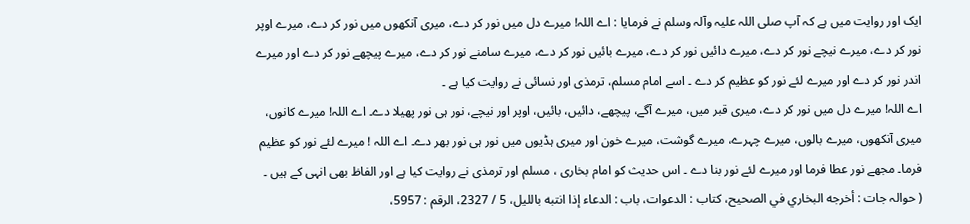ایک اور روایت میں ہے کہ آپ صلی اللہ علیہ وآلہ وسلم نے فرمایا : اے اللہ! میرے دل میں نور کر دے، میری آنکھوں میں نور کر دے، میرے اوپر نور کر دے، میرے نیچے نور کر دے، میرے دائیں نور کر دے، میرے بائیں نور کر دے، میرے سامنے نور کر دے، میرے پیچھے نور کر دے اور میرے اندر نور کر دے اور میرے لئے نور کو عظیم کر دے ۔ اسے امام مسلم، ترمذی اور نسائی نے روایت کیا ہے ۔
اے اللہ! میرے دل میں نور کر دے، میری قبر میں، میرے آگے، پیچھے، دائیں، بائیں، اوپر اور نیچے، نور ہی نور پھیلا دے۔ اے اللہ! میرے کانوں، میری آنکھوں، میرے بالوں، میرے چہرے، میرے گوشت، میرے خون اور میری ہڈیوں میں نور ہی نور بھر دے۔ اے اللہ ! میرے لئے نور کو عظیم فرما۔ مجھے نور عطا فرما اور میرے لئے نور بنا دے ۔ اس حديث کو امام بخاری ، مسلم اور ترمذی نے روایت کیا ہے اور الفاظ بھی انہی کے ہیں ۔
( حوالہ جات : أخرجه البخاري في الصحيح، کتاب : الدعوات، باب : الدعاء إذا انتبه بالليل، 5 / 2327، الرقم : 5957،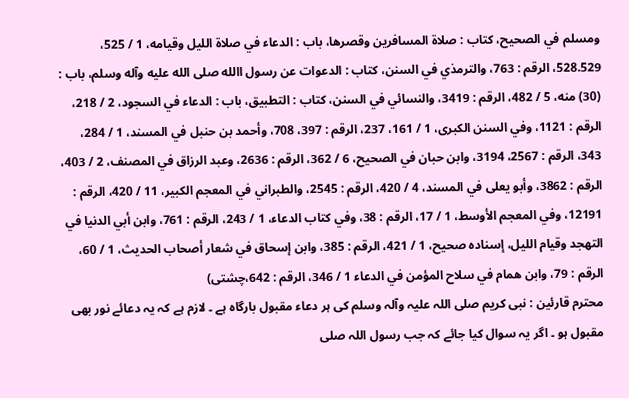ومسلم في الصحيح، کتاب : صلاة المسافرين وقصرها، باب : الدعاء في صلاة الليل وقيامه، 1 / 525، 528.529، الرقم : 763، والترمذي في السنن، کتاب : الدعوات عن رسول االله صلی الله عليه وآله وسلم، باب : (30) منه، 5 / 482، الرقم : 3419، والنسائي في السنن، کتاب : التطبيق، باب : الدعاء في السجود، 2 / 218، الرقم : 1121، وفي السنن الکبری، 1 / 161، 237، الرقم : 397، 708، وأحمد بن حنبل في المسند، 1 / 284، 343، الرقم : 2567، 3194، وابن حبان في الصحيح، 6 / 362، الرقم : 2636، وعبد الرزاق في المصنف، 2 / 403، الرقم : 3862، وأبو يعلی في المسند، 4 / 420، الرقم : 2545، والطبراني في المعجم الکبير، 11 / 420، الرقم : 12191، وفي المعجم الأوسط، 1 / 17، الرقم : 38، وفي کتاب الدعاء، 1 / 243، الرقم : 761، وابن أبي الدنيا في التهجد وقيام الليل، إسناده صحيح، 1 / 421، الرقم : 385، وابن إسحاق في شعار أصحاب الحديث، 1 / 60، الرقم : 79، وابن همام في سلاح المؤمن في الدعاء 1 / 346، الرقم : 642،چشتی)
محترم قارئین : نبی کریم صلی اللہ علیہ وآلہ وسلم کی ہر دعاء مقبول بارگاہ ہے ۔ لازم ہے کہ یہ دعائے نور بھی مقبول ہو ۔ اگر یہ سوال کیا جائے کہ جب رسول اللہ صلی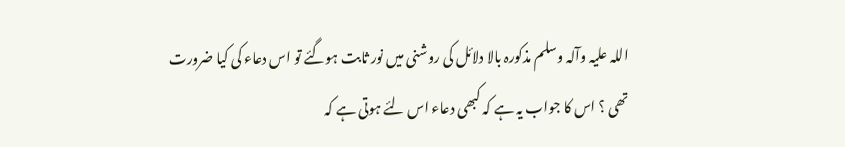اللہ علیہ وآلہ وسلم مذکورہ بالا دلائل کی روشنی میں نور ثابت ہوگئے تو اس دعاء کی کیا ضرورت تھی ؟ اس کا جواب یہ ہے کہ کبھی دعاء اس لئے ہوتی ہے کہ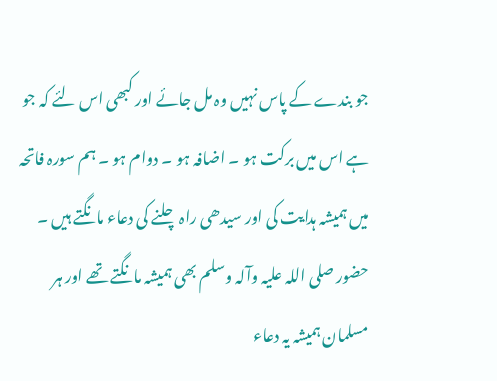جو بندے کے پاس نہیں وہ مل جائے اور کبھی اس لئے کہ جو ہے اس میں برکت ہو ۔ اضافہ ہو ۔ دوام ہو ۔ ہم سورہ فاتحہ میں ہمیشہ ہدایت کی اور سیدھی راہ چلنے کی دعاء مانگتے ہیں ۔ حضور صلی اللہ علیہ وآلہ وسلم بھی ہمیشہ مانگتے تھے اور ہر مسلمان ہمیشہ یہ دعاء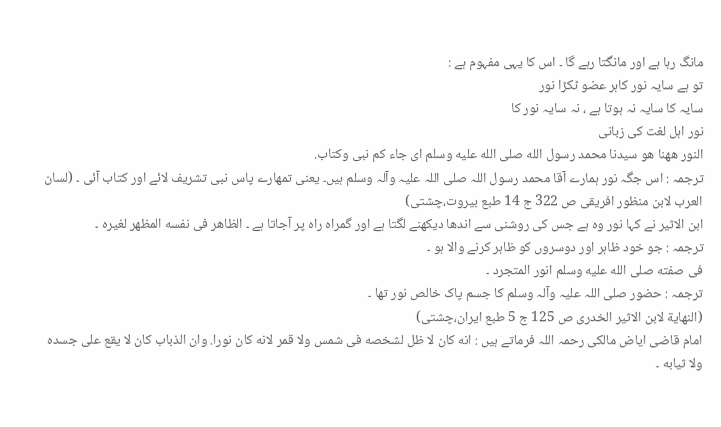مانگ رہا ہے اور مانگتا رہے گا ۔ اس کا یہی مفہوم ہے :
تو ہے سایہ نور کاہر عضو ٹکڑا نور
سایہ کا سایہ نہ ہوتا ہے ، نہ سایہ نور کا
نور اہل لغت کی زبانی
النور ههنا هو سيدنا محمد رسول الله صلی الله عليه وسلم ای جاء کم نبی وکتاب.
ترجمہ : اس جگہ نور ہمارے آقا محمد رسول اللہ صلی اللہ علیہ وآلہ وسلم ہیں۔ یعنی تمھارے پاس نبی تشریف لائے اور کتاب آئی ۔ (لسان العرب لابن منظور افريقی ص 322 ج 14 طبع بيروت،چشتی)
ابن الاثیر نے کہا نور وہ ہے جس کی روشنی سے اندھا دیکھنے لگتا ہے اور گمراہ راہ پر آجاتا ہے ۔ الظاهر فی نفسه المظهر لغيره ۔
ترجمہ : جو خود ظاہر اور دوسروں کو ظاہر کرنے والا ہو ۔
فی صفته صلی الله عليه وسلم انور المتجرد ۔
ترجمہ : حضور صلی اللہ علیہ وآلہ وسلم کا جسم پاک خالص نور تھا ۔
(النهاية لابن الاثير الخدری ص 125 ج 5 طبع ايران،چشتی)
امام قاضی ایاض مالکی رحمہ اللہ فرماتے ہیں : انه کان لا ظل لشخصه فی شمس ولا قمر لانه کان نورا. وان الذباب کان لا يقع علی جسده ولا ثيابه ۔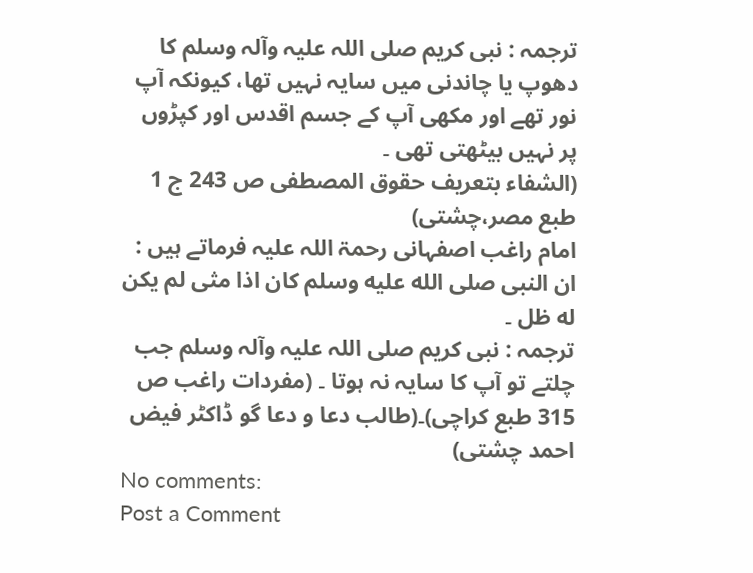ترجمہ : نبی کریم صلی اللہ علیہ وآلہ وسلم کا دھوپ یا چاندنی میں سایہ نہیں تھا، کیونکہ آپ نور تھے اور مکھی آپ کے جسم اقدس اور کپڑوں پر نہیں بیٹھتی تھی ۔
(الشفاء بتعريف حقوق المصطفی ص 243 ج 1 طبع مصر،چشتی)
امام راغب اصفہانی رحمۃ اللہ علیہ فرماتے ہیں : ان النبی صلی الله عليه وسلم کان اذا مثی لم يکن له ظل ۔
ترجمہ : نبی کریم صلی اللہ علیہ وآلہ وسلم جب چلتے تو آپ کا سایہ نہ ہوتا ۔ (مفردات راغب ص 315 طبع کراچی)۔(طالب دعا و دعا گو ڈاکٹر فیض احمد چشتی)
No comments:
Post a Comment